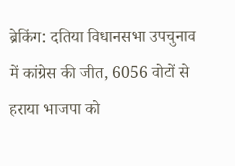ब्रेकिंग: दतिया विधानसभा उपचुनाव में कांग्रेस की जीत, 6056 वोटों से हराया भाजपा को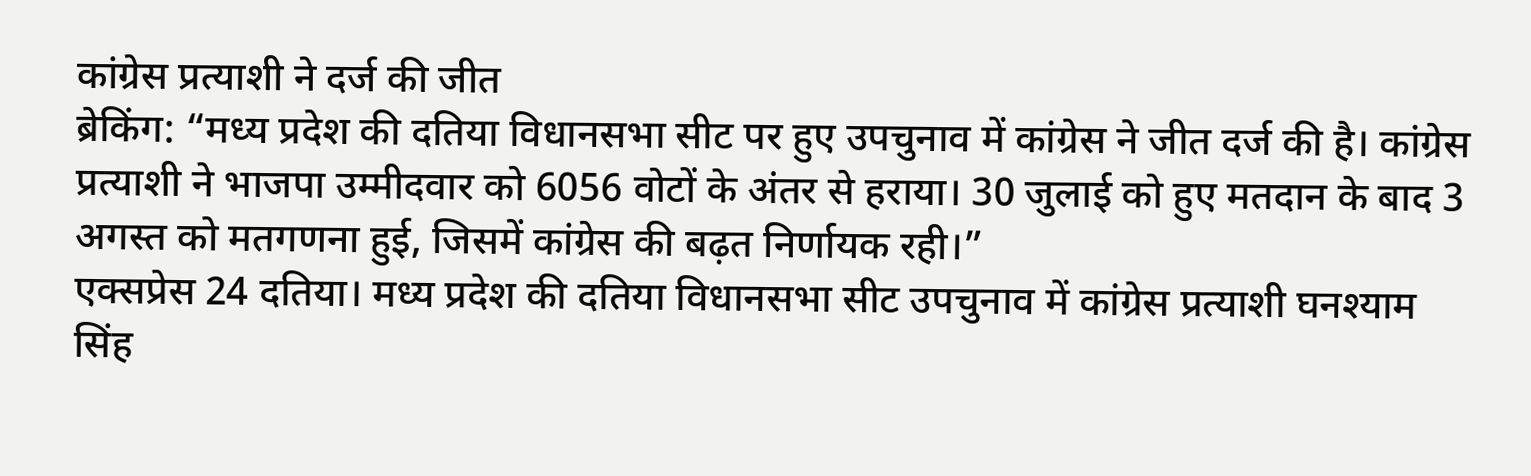कांग्रेस प्रत्याशी ने दर्ज की जीत
ब्रेकिंग: “मध्य प्रदेश की दतिया विधानसभा सीट पर हुए उपचुनाव में कांग्रेस ने जीत दर्ज की है। कांग्रेस प्रत्याशी ने भाजपा उम्मीदवार को 6056 वोटों के अंतर से हराया। 30 जुलाई को हुए मतदान के बाद 3 अगस्त को मतगणना हुई, जिसमें कांग्रेस की बढ़त निर्णायक रही।”
एक्सप्रेस 24 दतिया। मध्य प्रदेश की दतिया विधानसभा सीट उपचुनाव में कांग्रेस प्रत्याशी घनश्याम सिंह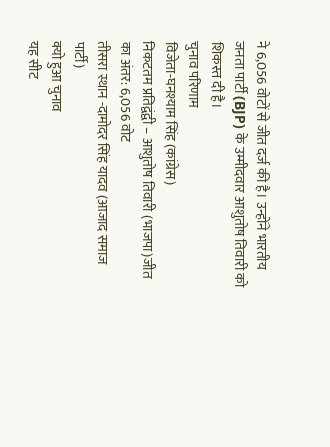ने 6,056 वोटों से जीत दर्ज की है। उन्होंने भारतीय जनता पार्टी (BJP) के उम्मीदवार आशुतोष तिवारी को शिकस्त दी है।
चुनाव परिणाम
विजेता-घनश्याम सिंह (कांग्रेस)
निकटतम प्रतिद्वंद्वी – आशुतोष तिवारी (भाजपा)जीत का अंतर: 6,056 वोट
तीसरा स्थान -दामोदर सिंह यादव (आजाद समाज पार्टी)
क्यो हुआ चुनाव
यह सीट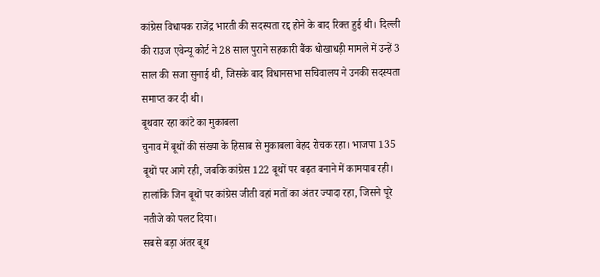कांग्रेस विधायक राजेंद्र भारती की सदस्यता रद्द होने के बाद रिक्त हुई थी। दिल्ली की राउज एवेन्यू कोर्ट ने 28 साल पुराने सहकारी बैंक धोखाधड़ी मामले में उन्हें 3 साल की सजा सुनाई थी, जिसके बाद विधानसभा सचिवालय ने उनकी सदस्यता समाप्त कर दी थी।
बूथवार रहा कांटे का मुकाबला
चुनाव में बूथों की संख्या के हिसाब से मुकाबला बेहद रोचक रहा। भाजपा 135 बूथों पर आगे रही, जबकि कांग्रेस 122 बूथों पर बढ़त बनाने में कामयाब रही। हालांकि जिन बूथों पर कांग्रेस जीती वहां मतों का अंतर ज्यादा रहा, जिसने पूरे नतीजे को पलट दिया।
सबसे बड़ा अंतर बूथ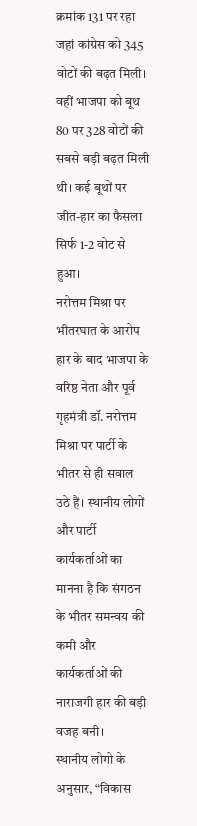क्रमांक 131 पर रहा जहां कांग्रेस को 345 वोटों की बढ़त मिली। वहीं भाजपा को बूथ 80 पर 328 वोटों की सबसे बड़ी बढ़त मिली थी। कई बूथों पर जीत-हार का फैसला सिर्फ 1-2 वोट से हुआ।
नरोत्तम मिश्रा पर भीतरघात के आरोप
हार के बाद भाजपा के वरिष्ठ नेता और पूर्व गृहमंत्री डॉ. नरोत्तम मिश्रा पर पार्टी के भीतर से ही सवाल उठे हैं। स्थानीय लोगों और पार्टी कार्यकर्ताओं का मानना है कि संगठन के भीतर समन्वय की कमी और कार्यकर्ताओं की नाराजगी हार की बड़ी वजह बनी।
स्थानीय लोगो के अनुसार, “विकास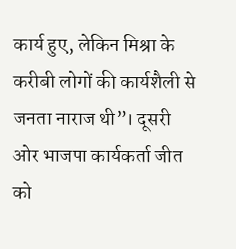कार्य हुए, लेकिन मिश्रा के करीबी लोगों की कार्यशैली से जनता नाराज थी”। दूसरी ओर भाजपा कार्यकर्ता जीत को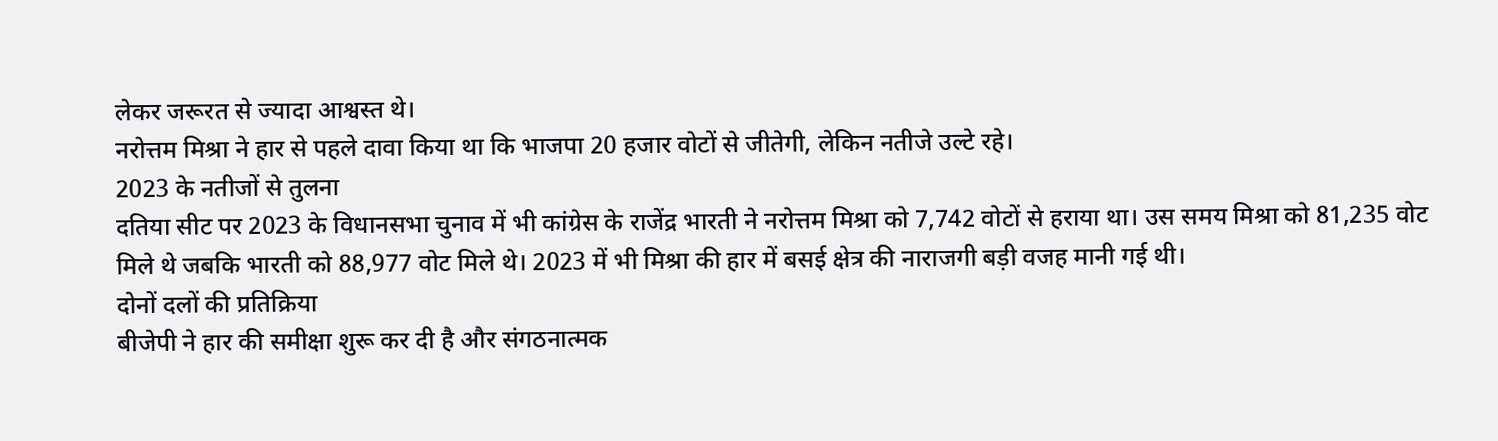लेकर जरूरत से ज्यादा आश्वस्त थे।
नरोत्तम मिश्रा ने हार से पहले दावा किया था कि भाजपा 20 हजार वोटों से जीतेगी, लेकिन नतीजे उल्टे रहे।
2023 के नतीजों से तुलना
दतिया सीट पर 2023 के विधानसभा चुनाव में भी कांग्रेस के राजेंद्र भारती ने नरोत्तम मिश्रा को 7,742 वोटों से हराया था। उस समय मिश्रा को 81,235 वोट मिले थे जबकि भारती को 88,977 वोट मिले थे। 2023 में भी मिश्रा की हार में बसई क्षेत्र की नाराजगी बड़ी वजह मानी गई थी।
दोनों दलों की प्रतिक्रिया
बीजेपी ने हार की समीक्षा शुरू कर दी है और संगठनात्मक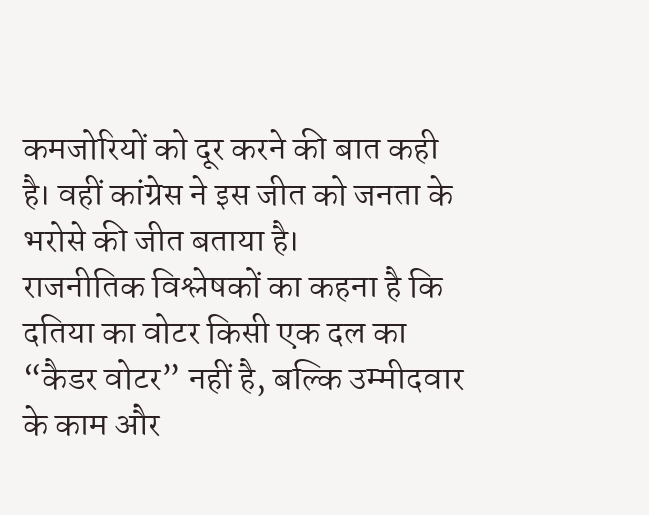कमजोरियों को दूर करने की बात कही है। वहीं कांग्रेस ने इस जीत को जनता के भरोसे की जीत बताया है।
राजनीतिक विश्लेषकों का कहना है कि दतिया का वोटर किसी एक दल का “कैडर वोटर” नहीं है, बल्कि उम्मीदवार के काम और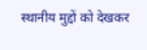स्थानीय मुद्दों को देखकर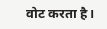वोट करता है।